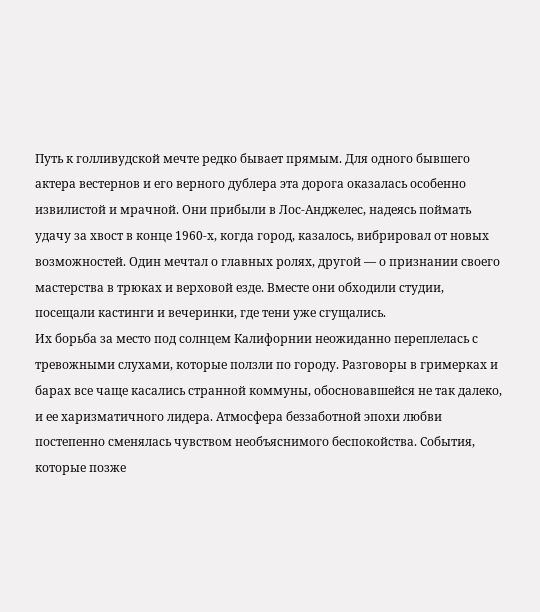Путь к голливудской мечте редко бывает прямым. Для одного бывшего актера вестернов и его верного дублера эта дорога оказалась особенно извилистой и мрачной. Они прибыли в Лос-Анджелес, надеясь поймать удачу за хвост в конце 1960-х, когда город, казалось, вибрировал от новых возможностей. Один мечтал о главных ролях, другой — о признании своего мастерства в трюках и верховой езде. Вместе они обходили студии, посещали кастинги и вечеринки, где тени уже сгущались.
Их борьба за место под солнцем Калифорнии неожиданно переплелась с тревожными слухами, которые ползли по городу. Разговоры в гримерках и барах все чаще касались странной коммуны, обосновавшейся не так далеко, и ее харизматичного лидера. Атмосфера беззаботной эпохи любви постепенно сменялась чувством необъяснимого беспокойства. События, которые позже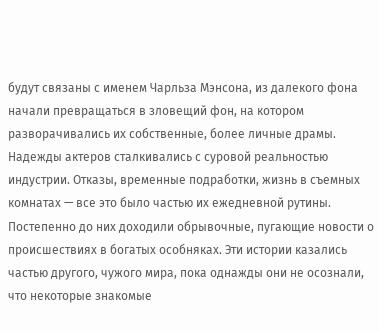будут связаны с именем Чарльза Мэнсона, из далекого фона начали превращаться в зловещий фон, на котором разворачивались их собственные, более личные драмы.
Надежды актеров сталкивались с суровой реальностью индустрии. Отказы, временные подработки, жизнь в съемных комнатах — все это было частью их ежедневной рутины. Постепенно до них доходили обрывочные, пугающие новости о происшествиях в богатых особняках. Эти истории казались частью другого, чужого мира, пока однажды они не осознали, что некоторые знакомые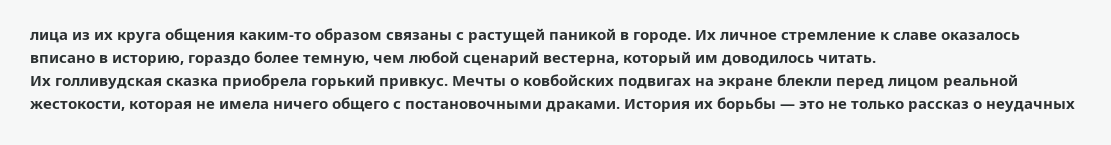лица из их круга общения каким-то образом связаны с растущей паникой в городе. Их личное стремление к славе оказалось вписано в историю, гораздо более темную, чем любой сценарий вестерна, который им доводилось читать.
Их голливудская сказка приобрела горький привкус. Мечты о ковбойских подвигах на экране блекли перед лицом реальной жестокости, которая не имела ничего общего с постановочными драками. История их борьбы — это не только рассказ о неудачных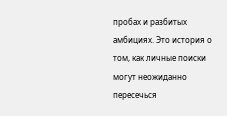пробах и разбитых амбициях. Это история о том, как личные поиски могут неожиданно пересечься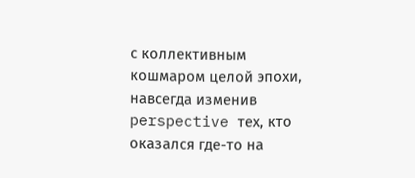с коллективным кошмаром целой эпохи, навсегда изменив perspective тех, кто оказался где-то на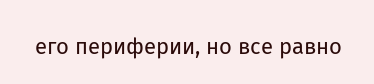его периферии, но все равно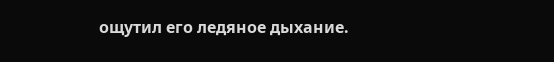ощутил его ледяное дыхание.